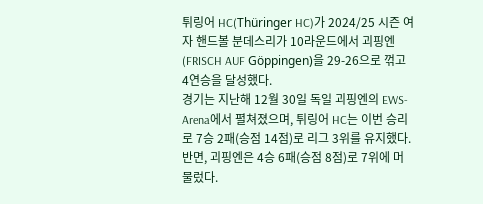튀링어 HC(Thüringer HC)가 2024/25 시즌 여자 핸드볼 분데스리가 10라운드에서 괴핑엔(FRISCH AUF Göppingen)을 29-26으로 꺾고 4연승을 달성했다.
경기는 지난해 12월 30일 독일 괴핑엔의 EWS-Arena에서 펼쳐졌으며, 튀링어 HC는 이번 승리로 7승 2패(승점 14점)로 리그 3위를 유지했다. 반면, 괴핑엔은 4승 6패(승점 8점)로 7위에 머물렀다.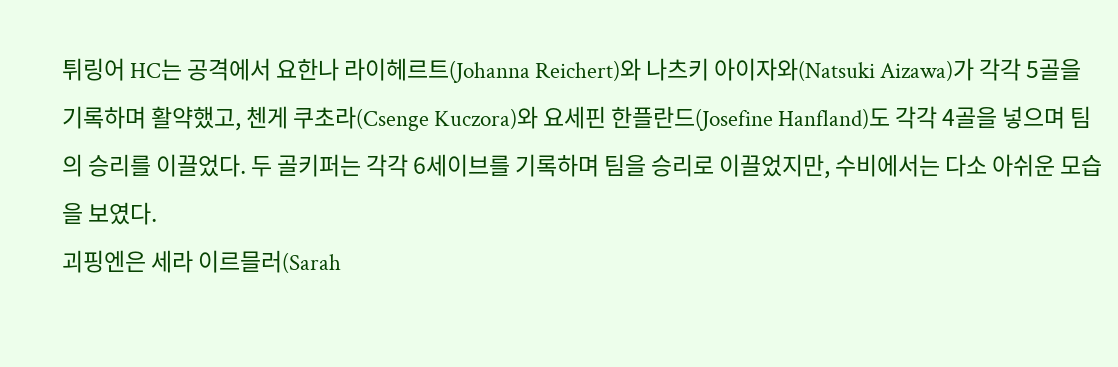튀링어 HC는 공격에서 요한나 라이헤르트(Johanna Reichert)와 나츠키 아이자와(Natsuki Aizawa)가 각각 5골을 기록하며 활약했고, 첸게 쿠초라(Csenge Kuczora)와 요세핀 한플란드(Josefine Hanfland)도 각각 4골을 넣으며 팀의 승리를 이끌었다. 두 골키퍼는 각각 6세이브를 기록하며 팀을 승리로 이끌었지만, 수비에서는 다소 아쉬운 모습을 보였다.
괴핑엔은 세라 이르믈러(Sarah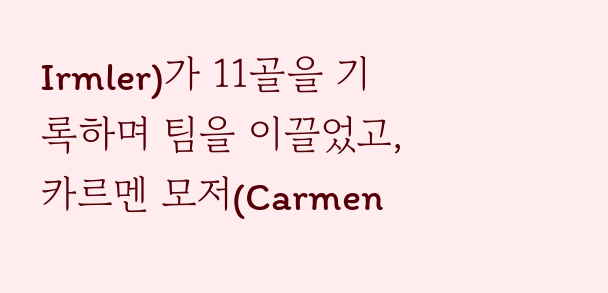Irmler)가 11골을 기록하며 팀을 이끌었고, 카르멘 모저(Carmen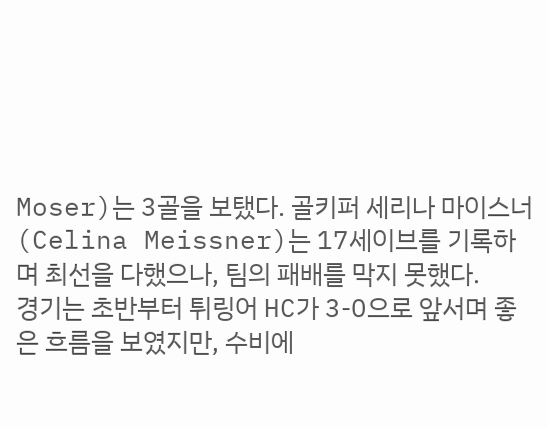Moser)는 3골을 보탰다. 골키퍼 세리나 마이스너(Celina Meissner)는 17세이브를 기록하며 최선을 다했으나, 팀의 패배를 막지 못했다.
경기는 초반부터 튀링어 HC가 3-0으로 앞서며 좋은 흐름을 보였지만, 수비에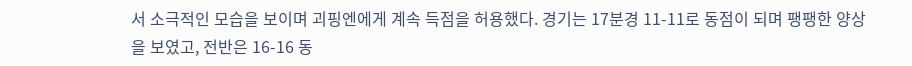서 소극적인 모습을 보이며 괴핑엔에게 계속 득점을 허용했다. 경기는 17분경 11-11로 동점이 되며 팽팽한 양상을 보였고, 전반은 16-16 동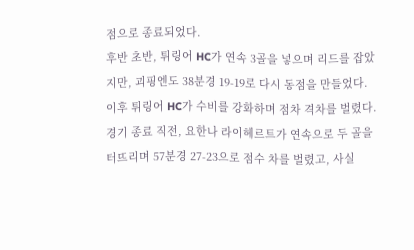점으로 종료되었다.
후반 초반, 튀링어 HC가 연속 3골을 넣으며 리드를 잡았지만, 괴핑엔도 38분경 19-19로 다시 동점을 만들었다. 이후 튀링어 HC가 수비를 강화하며 점차 격차를 벌렸다.
경기 종료 직전, 요한나 라이헤르트가 연속으로 두 골을 터뜨리며 57분경 27-23으로 점수 차를 벌렸고, 사실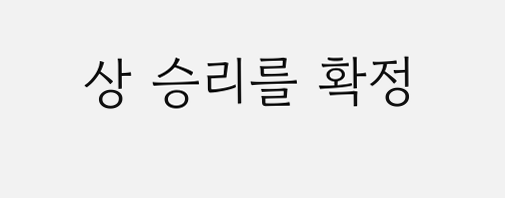상 승리를 확정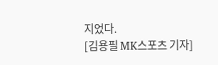지었다.
[김용필 MK스포츠 기자]